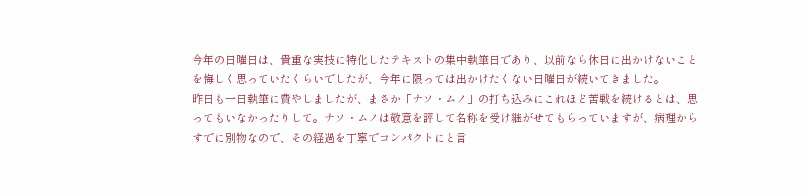今年の日曜日は、貴重な実技に特化したテキストの集中執筆日であり、以前なら休日に出かけないことを悔しく思っていたくらいでしたが、今年に限っては出かけたくない日曜日が続いてきました。
昨日も一日執筆に費やしましたが、まさか「ナソ・ムノ」の打ち込みにこれほど苦戦を続けるとは、思ってもいなかったりして。ナソ・ムノは敬意を評して名称を受け継がせてもらっていますが、病理からすでに別物なので、その経過を丁寧でコンパクトにと言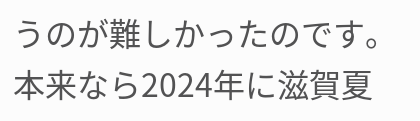うのが難しかったのです。
本来なら2024年に滋賀夏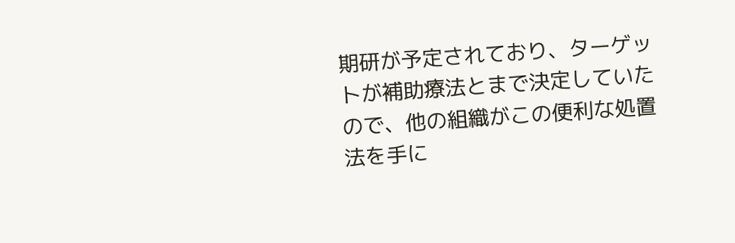期研が予定されており、ターゲットが補助療法とまで決定していたので、他の組織がこの便利な処置法を手に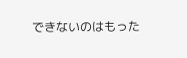できないのはもった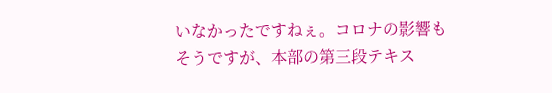いなかったですねぇ。コロナの影響もそうですが、本部の第三段テキス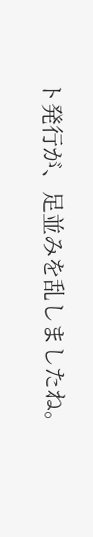ト発行が、足並みを乱しましたね。